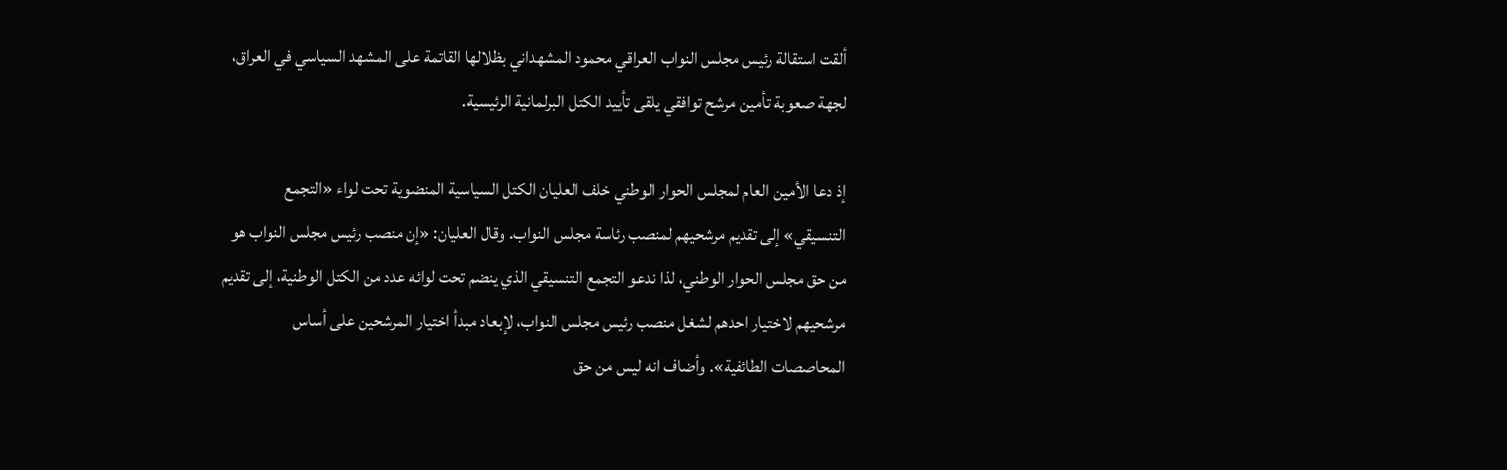ألقت استقالة رئيس مجلس النواب العراقي محمود المشهداني بظلالها القاتمة على المشهد السياسي في العراق، لجهة صعوبة تأمين مرشح توافقي يلقى تأييد الكتل البرلمانية الرئيسية.

إذ دعا الأمين العام لمجلس الحوار الوطني خلف العليان الكتل السياسية المنضوية تحت لواء «التجمع التنسيقي» إلى تقديم مرشحيهم لمنصب رئاسة مجلس النواب. وقال العليان: «إن منصب رئيس مجلس النواب هو من حق مجلس الحوار الوطني، لذا ندعو التجمع التنسيقي الذي ينضم تحت لوائه عدد من الكتل الوطنية، إلى تقديم مرشحيهم لاختيار احدهم لشغل منصب رئيس مجلس النواب، لإبعاد مبدأ اختيار المرشحين على أساس المحاصصات الطائفية». وأضاف انه ليس من حق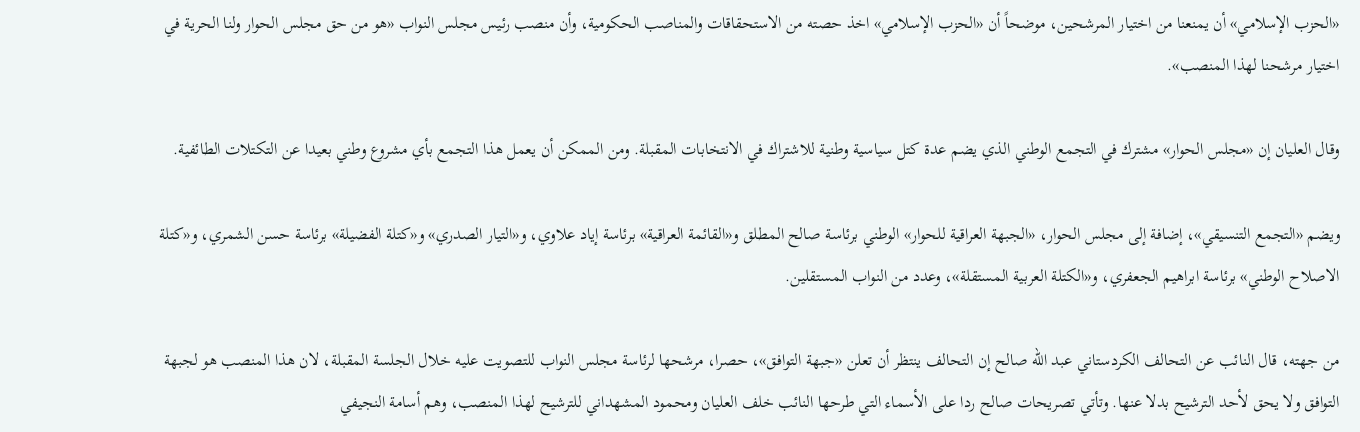«الحزب الإسلامي» أن يمنعنا من اختيار المرشحين، موضحاً أن «الحزب الإسلامي» اخذ حصته من الاستحقاقات والمناصب الحكومية، وأن منصب رئيس مجلس النواب «هو من حق مجلس الحوار ولنا الحرية في اختيار مرشحنا لهذا المنصب».

وقال العليان إن «مجلس الحوار» مشترك في التجمع الوطني الذي يضم عدة كتل سياسية وطنية للاشتراك في الانتخابات المقبلة. ومن الممكن أن يعمل هذا التجمع بأي مشروع وطني بعيدا عن التكتلات الطائفية.

ويضم «التجمع التنسيقي»، إضافة إلى مجلس الحوار، «الجبهة العراقية للحوار» الوطني برئاسة صالح المطلق و«القائمة العراقية» برئاسة إياد علاوي، و«التيار الصدري» و«كتلة الفضيلة» برئاسة حسن الشمري، و«كتلة الاصلاح الوطني» برئاسة ابراهيم الجعفري، و«الكتلة العربية المستقلة»، وعدد من النواب المستقلين.

من جهته، قال النائب عن التحالف الكردستاني عبد الله صالح إن التحالف ينتظر أن تعلن «جبهة التوافق»، حصرا، مرشحها لرئاسة مجلس النواب للتصويت عليه خلال الجلسة المقبلة، لان هذا المنصب هو لجبهة التوافق ولا يحق لأحد الترشيح بدلا عنها. وتأتي تصريحات صالح ردا على الأسماء التي طرحها النائب خلف العليان ومحمود المشهداني للترشيح لهذا المنصب، وهم أسامة النجيفي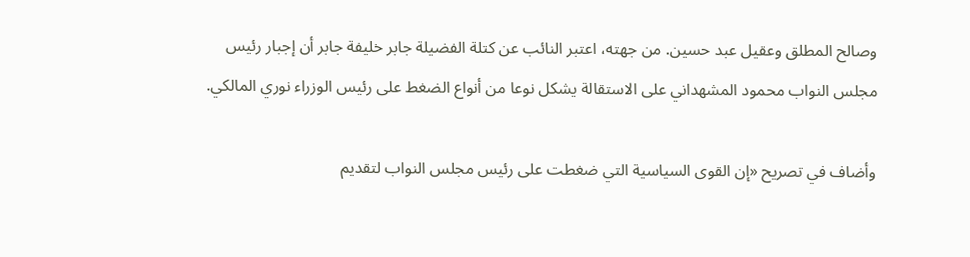وصالح المطلق وعقيل عبد حسين. من جهته، اعتبر النائب عن كتلة الفضيلة جابر خليفة جابر أن إجبار رئيس مجلس النواب محمود المشهداني على الاستقالة يشكل نوعا من أنواع الضغط على رئيس الوزراء نوري المالكي.

وأضاف في تصريح «إن القوى السياسية التي ضغطت على رئيس مجلس النواب لتقديم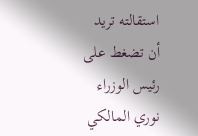استقالته تريد أن تضغط على رئيس الوزراء نوري المالكي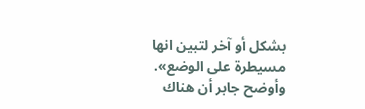بشكل أو آخر لتبين انها مسيطرة على الوضع». وأوضح جابر أن هناك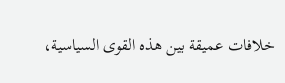خلافات عميقة بين هذه القوى السياسية،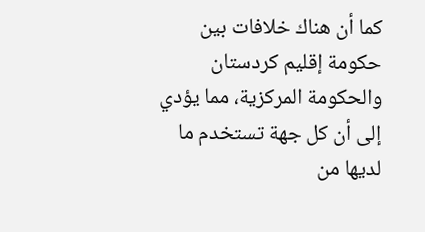كما أن هناك خلافات بين حكومة إقليم كردستان والحكومة المركزية، مما يؤدي إلى أن كل جهة تستخدم ما لديها من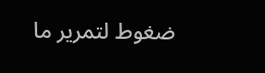ضغوط لتمرير ما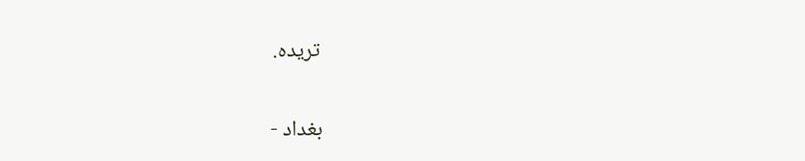تريده.

بغداد -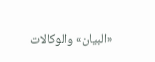«البيان» والوكالات